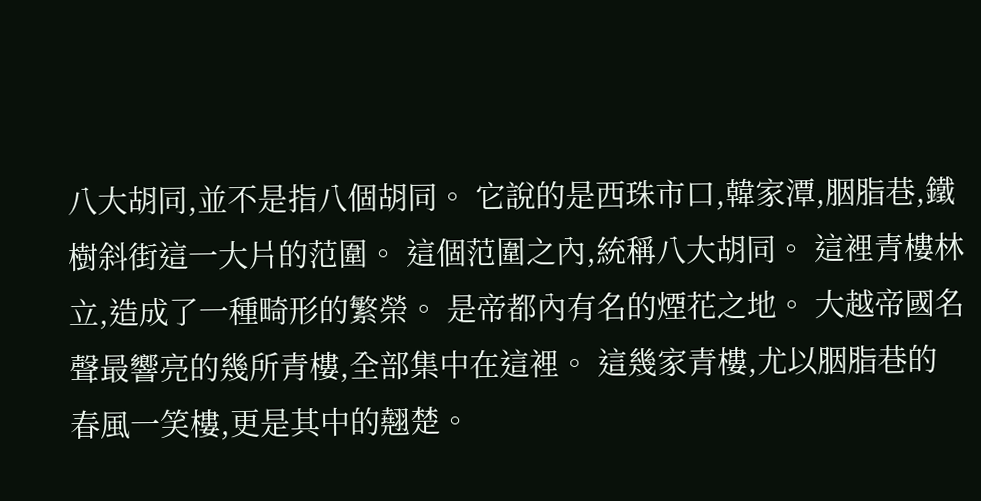八大胡同,並不是指八個胡同。 它說的是西珠市口,韓家潭,胭脂巷,鐵樹斜街這一大片的范圍。 這個范圍之內,統稱八大胡同。 這裡青樓林立,造成了一種畸形的繁榮。 是帝都內有名的煙花之地。 大越帝國名聲最響亮的幾所青樓,全部集中在這裡。 這幾家青樓,尤以胭脂巷的春風一笑樓,更是其中的翹楚。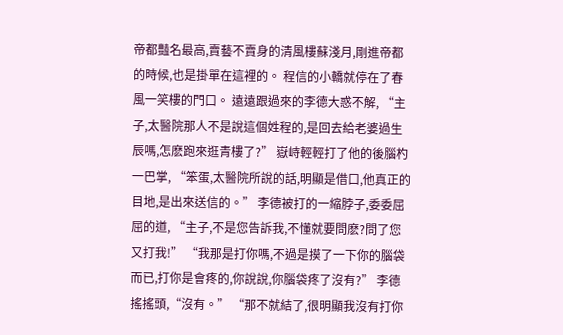帝都豔名最高,賣藝不賣身的清風樓蘇淺月,剛進帝都的時候,也是掛單在這裡的。 程信的小轎就停在了春風一笑樓的門口。 遠遠跟過來的李德大惑不解, “主子,太醫院那人不是說這個姓程的,是回去給老婆過生辰嗎,怎麽跑來逛青樓了?” 嶽峙輕輕打了他的後腦杓一巴掌, “笨蛋,太醫院所說的話,明顯是借口,他真正的目地,是出來送信的。” 李德被打的一縮脖子,委委屈屈的道, “主子,不是您告訴我,不懂就要問麽?問了您又打我!” “我那是打你嗎,不過是摸了一下你的腦袋而已,打你是會疼的,你說說,你腦袋疼了沒有?” 李德搖搖頭,“沒有。” “那不就結了,很明顯我沒有打你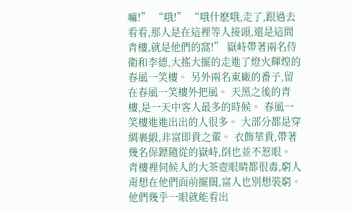嘛!” “哦!” “哦什麽哦,走了,跟過去看看,那人是在這裡等人接頭,還是這間青樓,就是他們的窩!” 嶽峙帶著兩名侍衛和李德,大搖大擺的走進了燈火輝煌的春風一笑樓。 另外兩名東廠的番子,留在春風一笑樓外把風。 天黑之後的青樓,是一天中客人最多的時候。 春風一笑樓進進出出的人很多。 大部分都是穿綢裹緞,非富即貴之輩。 衣飾華貴,帶著幾名保鏢隨從的嶽峙,倒也並不惹眼。 青樓裡伺候人的大茶壺眼睛都很毒,窮人甭想在他們面前擺闊,富人也別想裝窮。 他們幾乎一眼就能看出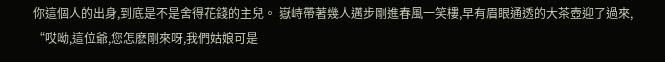你這個人的出身,到底是不是舍得花錢的主兒。 嶽峙帶著幾人邁步剛進春風一笑樓,早有眉眼通透的大茶壺迎了過來, “哎呦,這位爺,您怎麽剛來呀,我們姑娘可是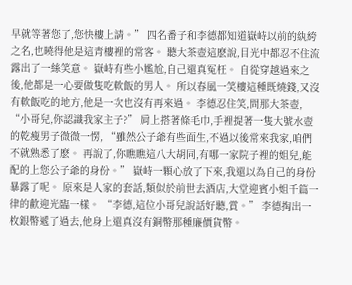早就等著您了,您快樓上請。” 四名番子和李德都知道嶽峙以前的紈絝之名,也曉得他是這青樓裡的常客。 聽大茶壺這麽說,目光中都忍不住流露出了一絲笑意。 嶽峙有些小尷尬,自己還真冤枉。 自從穿越過來之後,他都是一心要做隻吃軟飯的男人。 所以春風一笑樓這種既燒錢,又沒有軟飯吃的地方,他是一次也沒有再來過。 李德忍住笑,問那大茶壺, “小哥兒,你認識我家主子?” 肩上搭著條毛巾,手裡提著一隻大號水壺的乾瘦男子微微一愣, “雖然公子爺有些面生,不過以後常來我家,咱們不就熟悉了麽。 再說了,你瞧瞧這八大胡同,有哪一家院子裡的姐兒,能配的上您公子爺的身份。” 嶽峙一顆心放了下來,我還以為自己的身份暴露了呢。 原來是人家的套話,類似於前世去酒店,大堂迎賓小姐千篇一律的歡迎光臨一樣。 “李德,這位小哥兒說話好聽,賞。” 李德掏出一枚銀幣遞了過去,他身上還真沒有銅幣那種廉價貨幣。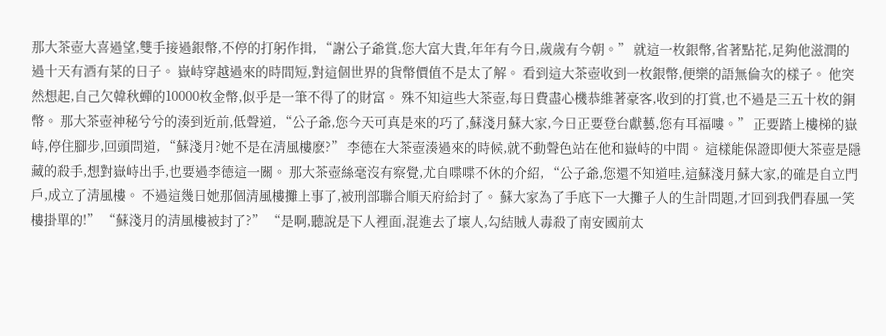那大茶壺大喜過望,雙手接過銀幣,不停的打躬作揖, “謝公子爺賞,您大富大貴,年年有今日,歲歲有今朝。” 就這一枚銀幣,省著點花,足夠他滋潤的過十天有酒有菜的日子。 嶽峙穿越過來的時間短,對這個世界的貨幣價值不是太了解。 看到這大茶壺收到一枚銀幣,便樂的語無倫次的樣子。 他突然想起,自己欠韓秋蟬的10000枚金幣,似乎是一筆不得了的財富。 殊不知這些大茶壺,每日費盡心機恭維著豪客,收到的打賞,也不過是三五十枚的銅幣。 那大茶壺神秘兮兮的湊到近前,低聲道, “公子爺,您今天可真是來的巧了,蘇淺月蘇大家,今日正要登台獻藝,您有耳福嘍。” 正要踏上樓梯的嶽峙,停住腳步,回頭問道, “蘇淺月?她不是在清風樓麽?” 李德在大茶壺湊過來的時候,就不動聲色站在他和嶽峙的中間。 這樣能保證即便大茶壺是隱藏的殺手,想對嶽峙出手,也要過李德這一關。 那大茶壺絲毫沒有察覺,尤自喋喋不休的介紹, “公子爺,您還不知道哇,這蘇淺月蘇大家,的確是自立門戶,成立了清風樓。 不過這幾日她那個清風樓攤上事了,被刑部聯合順天府給封了。 蘇大家為了手底下一大攤子人的生計問題,才回到我們春風一笑樓掛單的!” “蘇淺月的清風樓被封了?” “是啊,聽說是下人裡面,混進去了壞人,勾結賊人毒殺了南安國前太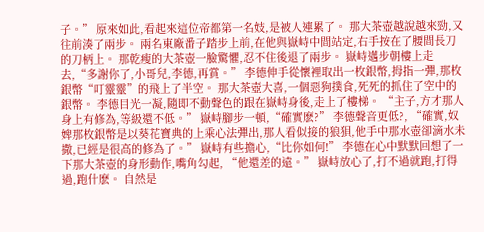子。” 原來如此,看起來這位帝都第一名妓,是被人連累了。 那大茶壺越說越來勁,又往前湊了兩步。 兩名東廠番子踏步上前,在他與嶽峙中間站定,右手按在了腰間長刀的刀柄上。 那乾瘦的大茶壺一臉驚懼,忍不住後退了兩步。 嶽峙邁步朝樓上走去,“多謝你了,小哥兒,李德,再賞。” 李德伸手從懷裡取出一枚銀幣,拇指一彈,那枚銀幣“叮靈靈”的飛上了半空。 那大茶壺大喜,一個惡狗撲食,死死的抓住了空中的銀幣。 李德目光一凝,隨即不動聲色的跟在嶽峙身後,走上了樓梯。 “主子,方才那人身上有修為,等級還不低。” 嶽峙腳步一頓,“確實麽?” 李德聲音更低?, “確實,奴婢那枚銀幣是以葵花寶典的上乘心法彈出,那人看似接的狼狽,他手中那水壺卻滴水未撒,已經是很高的修為了。” 嶽峙有些擔心,“比你如何!” 李德在心中默默回想了一下那大茶壺的身形動作,嘴角勾起, “他還差的遠。” 嶽峙放心了,打不過就跑,打得過,跑什麽。 自然是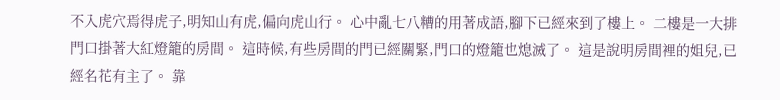不入虎穴焉得虎子,明知山有虎,偏向虎山行。 心中亂七八糟的用著成語,腳下已經來到了樓上。 二樓是一大排門口掛著大紅燈籠的房間。 這時候,有些房間的門已經關緊,門口的燈籠也熄滅了。 這是說明房間裡的姐兒,已經名花有主了。 靠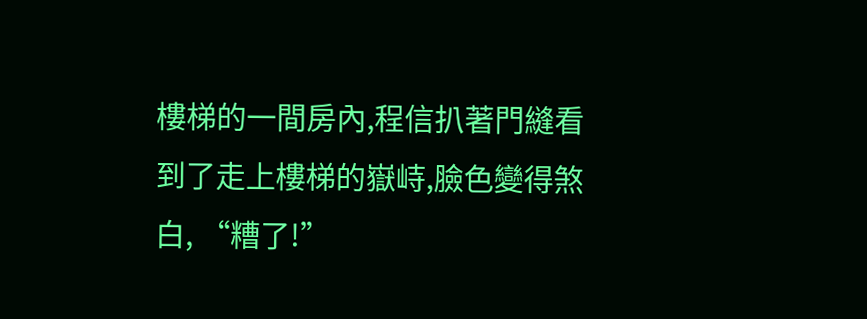樓梯的一間房內,程信扒著門縫看到了走上樓梯的嶽峙,臉色變得煞白, “糟了!”